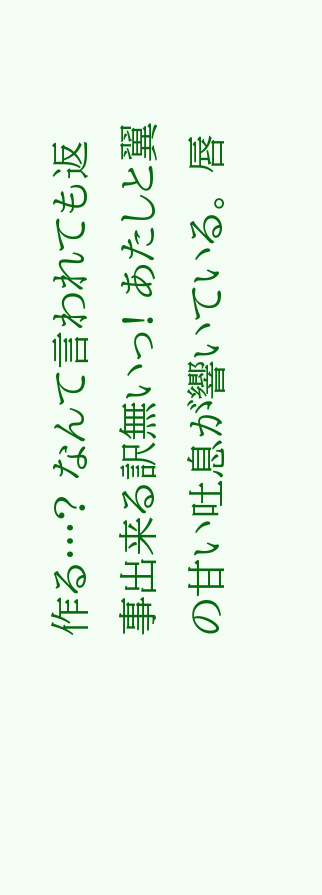作る…? なんて言われても返事出来る訳無いっ! あたしと翼の甘い吐息が響いている。 唇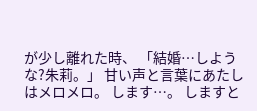が少し離れた時、 「結婚…しような?朱莉。」 甘い声と言葉にあたしはメロメロ。 します…。 しますと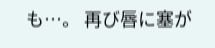も…。 再び唇に塞が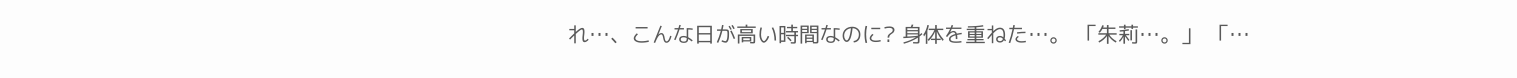れ…、こんな日が高い時間なのに? 身体を重ねた…。 「朱莉…。」 「…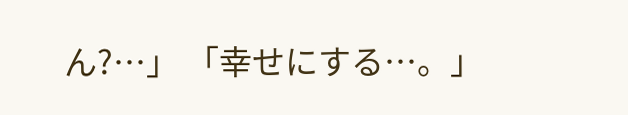ん?…」 「幸せにする…。」